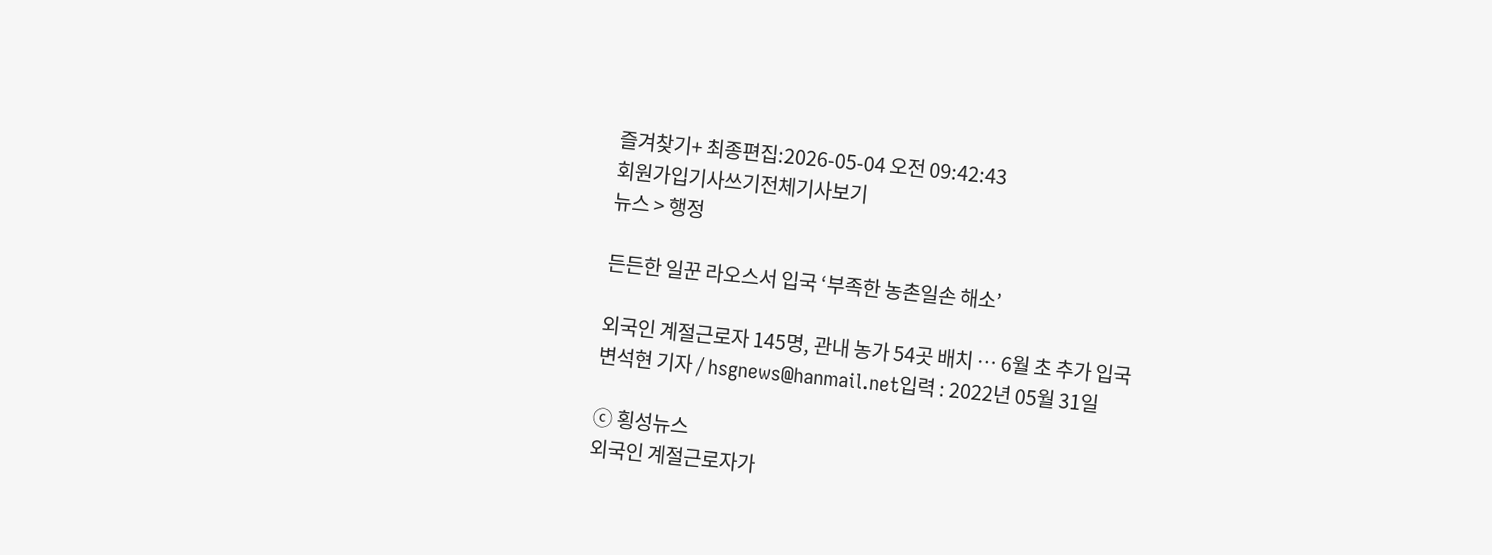즐겨찾기+ 최종편집:2026-05-04 오전 09:42:43
회원가입기사쓰기전체기사보기
뉴스 > 행정

든든한 일꾼 라오스서 입국 ‘부족한 농촌일손 해소’

외국인 계절근로자 145명, 관내 농가 54곳 배치 … 6월 초 추가 입국
변석현 기자 / hsgnews@hanmail.net입력 : 2022년 05월 31일

ⓒ 횡성뉴스
외국인 계절근로자가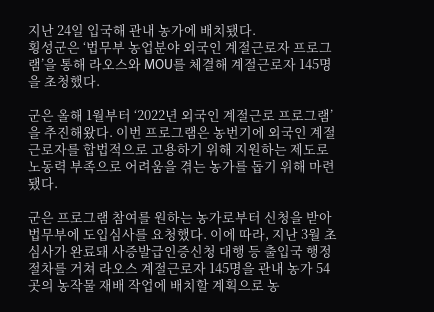지난 24일 입국해 관내 농가에 배치됐다.
횡성군은 ‘법무부 농업분야 외국인 계절근로자 프로그램’을 통해 라오스와 MOU를 체결해 계절근로자 145명을 초청했다.

군은 올해 1월부터 ‘2022년 외국인 계절근로 프로그램’을 추진해왔다. 이번 프로그램은 농번기에 외국인 계절근로자를 합법적으로 고용하기 위해 지원하는 제도로 노동력 부족으로 어려움을 겪는 농가를 돕기 위해 마련됐다.

군은 프로그램 참여를 원하는 농가로부터 신청을 받아 법무부에 도입심사를 요청했다. 이에 따라, 지난 3월 초 심사가 완료돼 사증발급인증신청 대행 등 출입국 행정절차를 거쳐 라오스 계절근로자 145명을 관내 농가 54곳의 농작물 재배 작업에 배치할 계획으로 농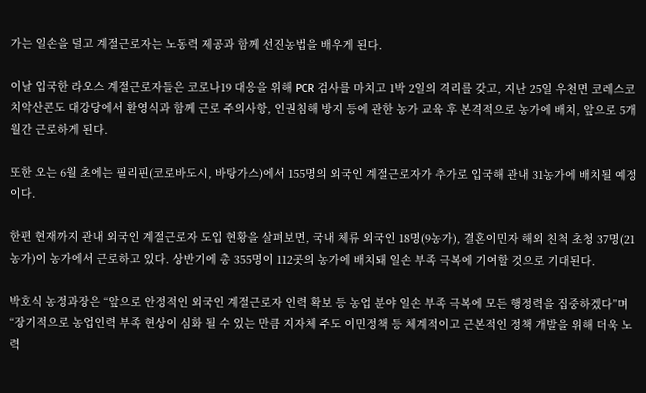가는 일손을 덜고 계절근로자는 노동력 제공과 함께 선진농법을 배우게 된다.

이날 입국한 라오스 계절근로자들은 코로나19 대응을 위해 PCR 검사를 마치고 1박 2일의 격리를 갖고, 지난 25일 우천면 코레스코 치악산콘도 대강당에서 환영식과 함께 근로 주의사항, 인권침해 방지 등에 관한 농가 교육 후 본격적으로 농가에 배치, 앞으로 5개월간 근로하게 된다.

또한 오는 6월 초에는 필리핀(코로바도시, 바탕가스)에서 155명의 외국인 계절근로자가 추가로 입국해 관내 31농가에 배치될 예정이다.

한편 현재까지 관내 외국인 계절근로자 도입 현황을 살펴보면, 국내 체류 외국인 18명(9농가), 결혼이민자 해외 친척 초청 37명(21농가)이 농가에서 근로하고 있다. 상반기에 총 355명이 112곳의 농가에 배치돼 일손 부족 극복에 기여할 것으로 기대된다.

박호식 농정과장은 “앞으로 안정적인 외국인 계절근로자 인력 확보 등 농업 분야 일손 부족 극복에 모든 행정력을 집중하겠다”며 “장기적으로 농업인력 부족 현상이 심화 될 수 있는 만큼 지자체 주도 이민정책 등 체계적이고 근본적인 정책 개발을 위해 더욱 노력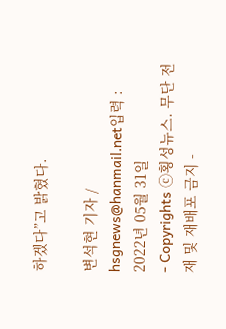하겠다”고 밝혔다.

변석현 기자 / hsgnews@hanmail.net입력 : 2022년 05월 31일
- Copyrights ⓒ횡성뉴스. 무단 전재 및 재배포 금지 -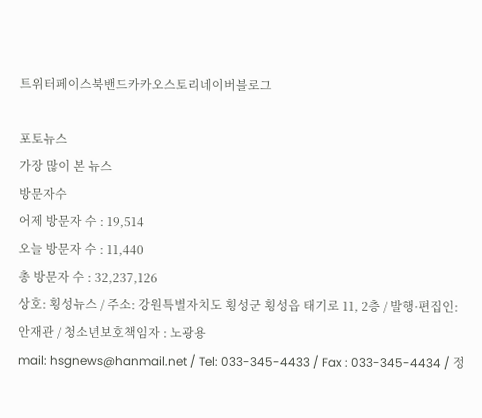트위터페이스북밴드카카오스토리네이버블로그

포토뉴스
가장 많이 본 뉴스
방문자수
어제 방문자 수 : 19,514
오늘 방문자 수 : 11,440
총 방문자 수 : 32,237,126
상호: 횡성뉴스 / 주소: 강원특별자치도 횡성군 횡성읍 태기로 11, 2층 / 발행·편집인: 안재관 / 청소년보호책임자 : 노광용
mail: hsgnews@hanmail.net / Tel: 033-345-4433 / Fax : 033-345-4434 / 정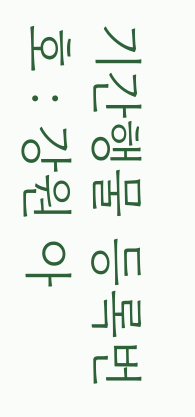기간행물 등록번호 : 강원 아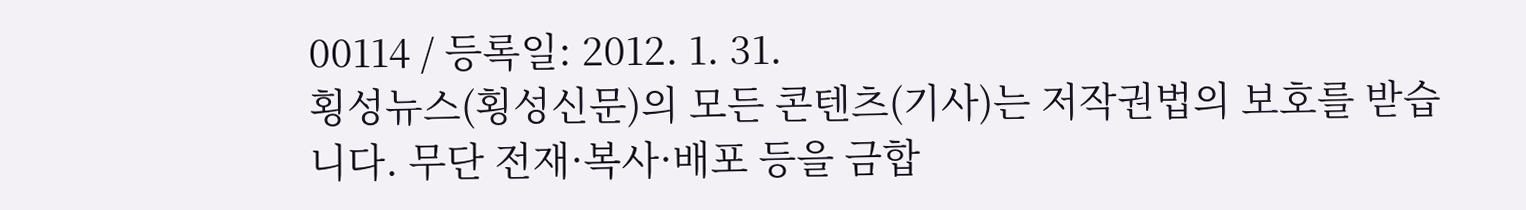00114 / 등록일: 2012. 1. 31.
횡성뉴스(횡성신문)의 모든 콘텐츠(기사)는 저작권법의 보호를 받습니다. 무단 전재·복사·배포 등을 금합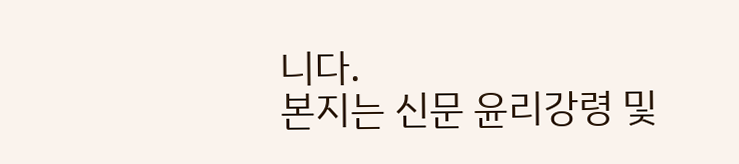니다.
본지는 신문 윤리강령 및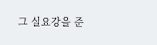그 실요강을 준